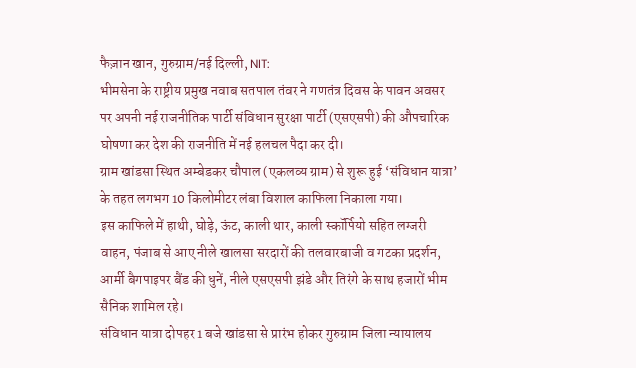फैज़ान खान, गुरुग्राम/नई दिल्ली, NIT:
भीमसेना के राष्ट्रीय प्रमुख नवाब सतपाल तंवर ने गणतंत्र दिवस के पावन अवसर पर अपनी नई राजनीतिक पार्टी संविधान सुरक्षा पार्टी (एसएसपी) की औपचारिक घोषणा कर देश की राजनीति में नई हलचल पैदा कर दी।
ग्राम खांडसा स्थित अम्बेडकर चौपाल (एकलव्य ग्राम) से शुरू हुई ‘संविधान यात्रा’ के तहत लगभग 10 किलोमीटर लंबा विशाल काफिला निकाला गया।
इस काफिले में हाथी, घोड़े, ऊंट, काली थार, काली स्कॉर्पियो सहित लग्जरी वाहन, पंजाब से आए नीले खालसा सरदारों की तलवारबाजी व गटका प्रदर्शन, आर्मी बैगपाइपर बैंड की धुनें, नीले एसएसपी झंडे और तिरंगे के साथ हजारों भीम सैनिक शामिल रहे।
संविधान यात्रा दोपहर 1 बजे खांडसा से प्रारंभ होकर गुरुग्राम जिला न्यायालय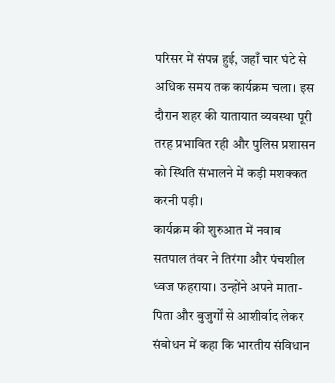परिसर में संपन्न हुई, जहाँ चार घंटे से अधिक समय तक कार्यक्रम चला। इस दौरान शहर की यातायात व्यवस्था पूरी तरह प्रभावित रही और पुलिस प्रशासन को स्थिति संभालने में कड़ी मशक्कत करनी पड़ी।
कार्यक्रम की शुरुआत में नवाब सतपाल तंवर ने तिरंगा और पंचशील ध्वज फहराया। उन्होंने अपने माता-पिता और बुजुर्गों से आशीर्वाद लेकर संबोधन में कहा कि भारतीय संविधान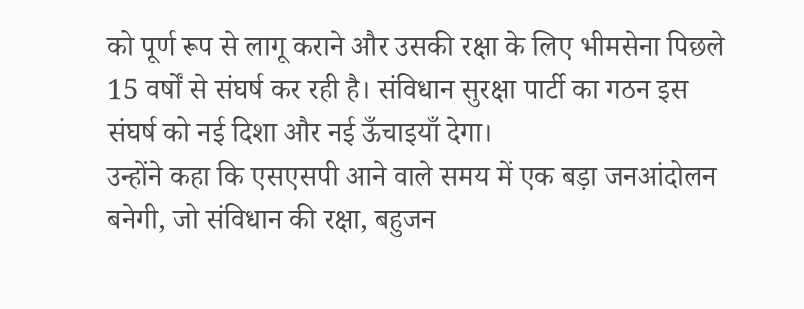को पूर्ण रूप से लागू कराने और उसकी रक्षा के लिए भीमसेना पिछले 15 वर्षों से संघर्ष कर रही है। संविधान सुरक्षा पार्टी का गठन इस संघर्ष को नई दिशा और नई ऊँचाइयाँ देगा।
उन्होंने कहा कि एसएसपी आने वाले समय में एक बड़ा जनआंदोलन बनेगी, जो संविधान की रक्षा, बहुजन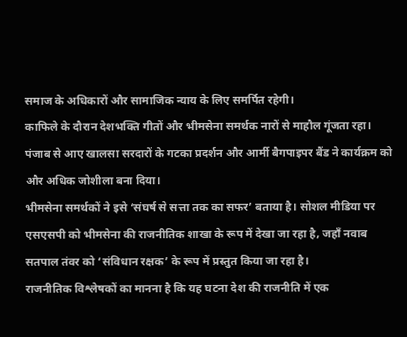समाज के अधिकारों और सामाजिक न्याय के लिए समर्पित रहेगी।
काफिले के दौरान देशभक्ति गीतों और भीमसेना समर्थक नारों से माहौल गूंजता रहा। पंजाब से आए खालसा सरदारों के गटका प्रदर्शन और आर्मी बैगपाइपर बैंड ने कार्यक्रम को और अधिक जोशीला बना दिया।
भीमसेना समर्थकों ने इसे ‘संघर्ष से सत्ता तक का सफर’ बताया है। सोशल मीडिया पर एसएसपी को भीमसेना की राजनीतिक शाखा के रूप में देखा जा रहा है, जहाँ नवाब सतपाल तंवर को ‘संविधान रक्षक’ के रूप में प्रस्तुत किया जा रहा है।
राजनीतिक विश्लेषकों का मानना है कि यह घटना देश की राजनीति में एक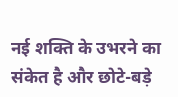नई शक्ति के उभरने का संकेत है और छोटे-बड़े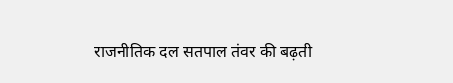राजनीतिक दल सतपाल तंवर की बढ़ती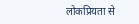लोकप्रियता से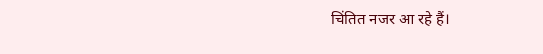चिंतित नजर आ रहे हैं।